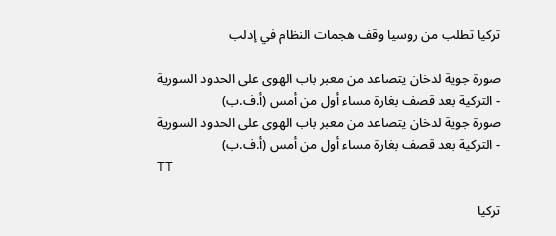تركيا تطلب من روسيا وقف هجمات النظام في إدلب

صورة جوية لدخان يتصاعد من معبر باب الهوى على الحدود السورية - التركية بعد قصف بغارة مساء أول من أمس (أ.ف.ب)
صورة جوية لدخان يتصاعد من معبر باب الهوى على الحدود السورية - التركية بعد قصف بغارة مساء أول من أمس (أ.ف.ب)
TT

تركيا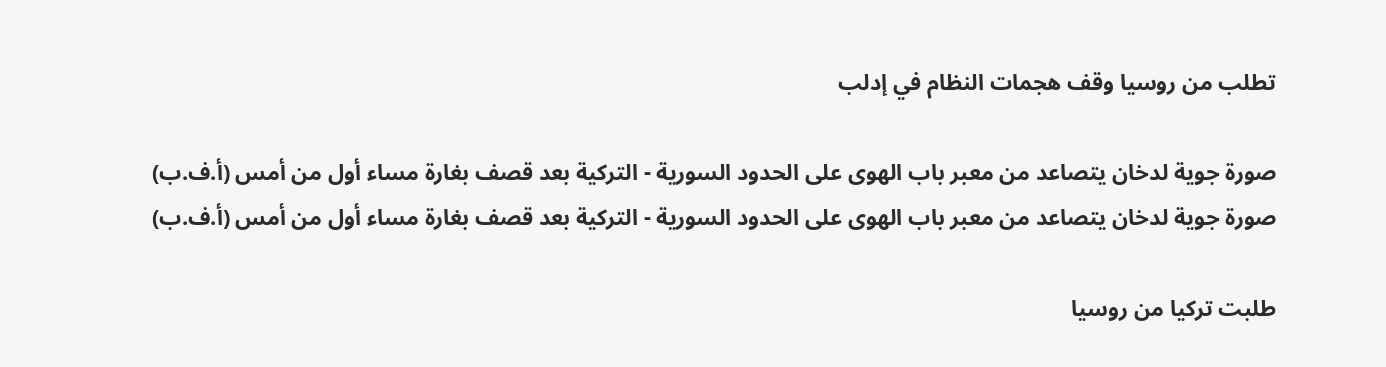تطلب من روسيا وقف هجمات النظام في إدلب

صورة جوية لدخان يتصاعد من معبر باب الهوى على الحدود السورية - التركية بعد قصف بغارة مساء أول من أمس (أ.ف.ب)
صورة جوية لدخان يتصاعد من معبر باب الهوى على الحدود السورية - التركية بعد قصف بغارة مساء أول من أمس (أ.ف.ب)

طلبت تركيا من روسيا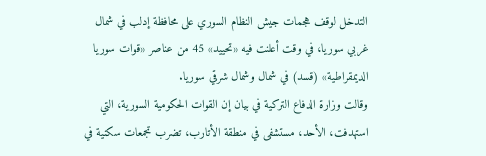التدخل لوقف هجمات جيش النظام السوري على محافظة إدلب في شمال غربي سوريا، في وقت أعلنت فيه «تحييد» 45 من عناصر «قوات سوريا الديمقراطية» (قسد) في شمال وشمال شرقي سوريا.
وقالت وزارة الدفاع التركية في بيان إن القوات الحكومية السورية، التي استهدفت، الأحد، مستشفى في منطقة الأتارب، تضرب تجمعات سكنية في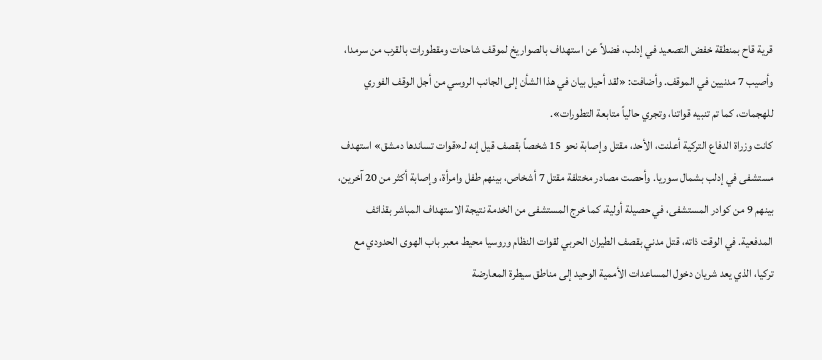قرية قاح بمنطقة خفض التصعيد في إدلب، فضلاً عن استهداف بالصواريخ لموقف شاحنات ومقطورات بالقرب من سرمدا، وأصيب 7 مدنيين في الموقف. وأضافت: «لقد أحيل بيان في هذا الشأن إلى الجانب الروسي من أجل الوقف الفوري للهجمات، كما تم تنبيه قواتنا، وتجري حالياً متابعة التطورات».
كانت وزراة الدفاع التركية أعلنت، الأحد، مقتل وإصابة نحو 15 شخصاً بقصف قيل إنه لـ«قوات تساندها دمشق» استهدف مستشفى في إدلب بشمال سوريا. وأحصت مصادر مختلفة مقتل 7 أشخاص، بينهم طفل وامرأة، وإصابة أكثر من 20 آخرين، بينهم 9 من كوادر المستشفى، في حصيلة أولية، كما خرج المستشفى من الخدمة نتيجة الاستهداف المباشر بقذائف المدفعية. في الوقت ذاته، قتل مدني بقصف الطيران الحربي لقوات النظام وروسيا محيط معبر باب الهوى الحدودي مع تركيا، الذي يعد شريان دخول المساعدات الأممية الوحيد إلى مناطق سيطرة المعارضة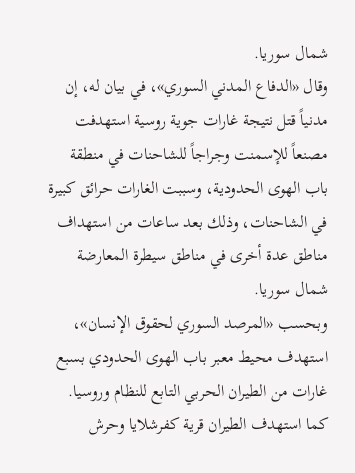شمال سوريا.
وقال «الدفاع المدني السوري»، في بيان له، إن مدنياً قتل نتيجة غارات جوية روسية استهدفت مصنعاً للإسمنت وجراجاً للشاحنات في منطقة باب الهوى الحدودية، وسببت الغارات حرائق كبيرة في الشاحنات، وذلك بعد ساعات من استهداف مناطق عدة أخرى في مناطق سيطرة المعارضة شمال سوريا.
وبحسب «المرصد السوري لحقوق الإنسان»، استهدف محيط معبر باب الهوى الحدودي بسبع غارات من الطيران الحربي التابع للنظام وروسيا. كما استهدف الطيران قرية كفرشلايا وحرش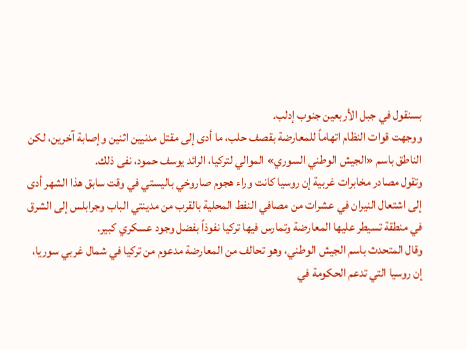بسنقول في جبل الأربعين جنوب إدلب.
ووجهت قوات النظام اتهاماً للمعارضة بقصف حلب، ما أدى إلى مقتل مدنيين اثنين وإصابة آخرين، لكن الناطق باسم «الجيش الوطني السوري» الموالي لتركيا، الرائد يوسف حمود، نفى ذلك.
وتقول مصادر مخابرات غربية إن روسيا كانت وراء هجوم صاروخي باليستي في وقت سابق هذا الشهر أدى إلى اشتعال النيران في عشرات من مصافي النفط المحلية بالقرب من مدينتي الباب وجرابلس إلى الشرق في منطقة تسيطر عليها المعارضة وتمارس فيها تركيا نفوذاً بفضل وجود عسكري كبير.
وقال المتحدث باسم الجيش الوطني، وهو تحالف من المعارضة مدعوم من تركيا في شمال غربي سوريا، إن روسيا التي تدعم الحكومة في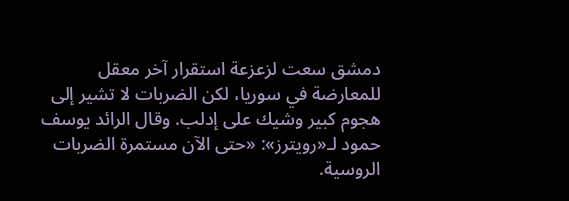دمشق سعت لزعزعة استقرار آخر معقل للمعارضة في سوريا، لكن الضربات لا تشير إلى هجوم كبير وشيك على إدلب. وقال الرائد يوسف حمود لـ«رويترز»: «حتى الآن مستمرة الضربات الروسية.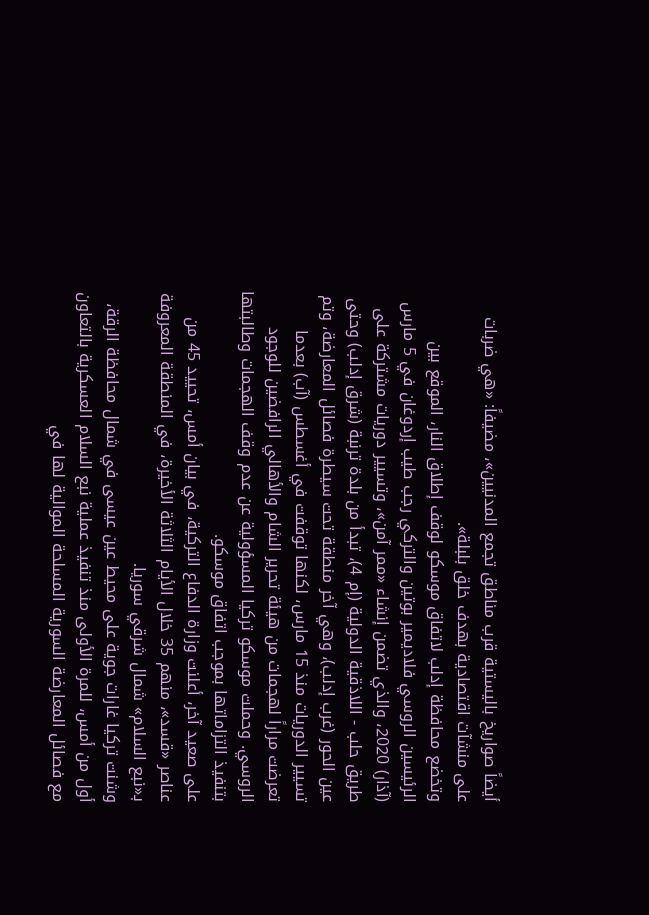أيضاً صواريخ باليستية قرب مناطق تجمع المدنيين»، مضيفاً: «هي ضربات على منشآت اقتصادية بهدف خلق بلبلة».
وتخضع محافظة إدلب لاتفاق موسكو لوقف إطلاق النار، الموقع بين الرئيسين الروسي فلاديمير بوتين والتركي رجب طيب إردوغان في 5 مارس (آذار) 2020، والذي تضمن إنشاء «ممر آمن»، وتسيير دوريات مشتركة على طريق حلب - اللاذقية الدولية (إم 4)، تبدأ من بلدة ترنبة (شرق إدلب) وحتى عين الحور (غرب إدلب)، وهي آخر منطقة تحت سيطرة فصائل المعارضة، وتم تسيير الدوريات منذ 15 مارس، لكنها توقفت في أغسطس (آب) بعدما تعرضت مراراً لهجمات من هيئة تحرير الشام والأهالي الرافضين للوجود الروسي. وحملت موسكو تركيا المسؤولية عن عدم وقف الهجمات وطالبتها بتنفيذ التزاماتها بموجب اتفاق موسكو.
على صعيد آخر، أعلنت وزارة الدفاع التركية، في بيان أمس، تحييد 45 من عناصر «قسد»، منهم 35 خلال الأيام الثلاثة الأخيرة، في المنطقة المعروفة بـ«نبع السلام» شمال شرقي سوريا.
وشنت تركيا غارات جوية على محيط عين عيسى في شمال محافظة الرقة، أول من أمس، للمرة الأولى منذ تنفيذ عملية نبع السلام العسكرية بالتعاون مع فصائل المعارضة السورية المسلحة الموالية لها في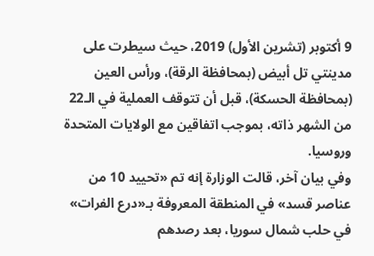9 أكتوبر (تشرين الأول) 2019، حيث سيطرت على مدينتي تل أبيض (بمحافظة الرقة)، ورأس العين (بمحافظة الحسكة)، قبل أن تتوقف العملية في الـ22 من الشهر ذاته، بموجب اتفاقين مع الولايات المتحدة وروسيا.
وفي بيان آخر، قالت الوزارة إنه تم «تحييد 10 من عناصر قسد» في المنطقة المعروفة بـ«درع الفرات» في حلب شمال سوريا، بعد رصدهم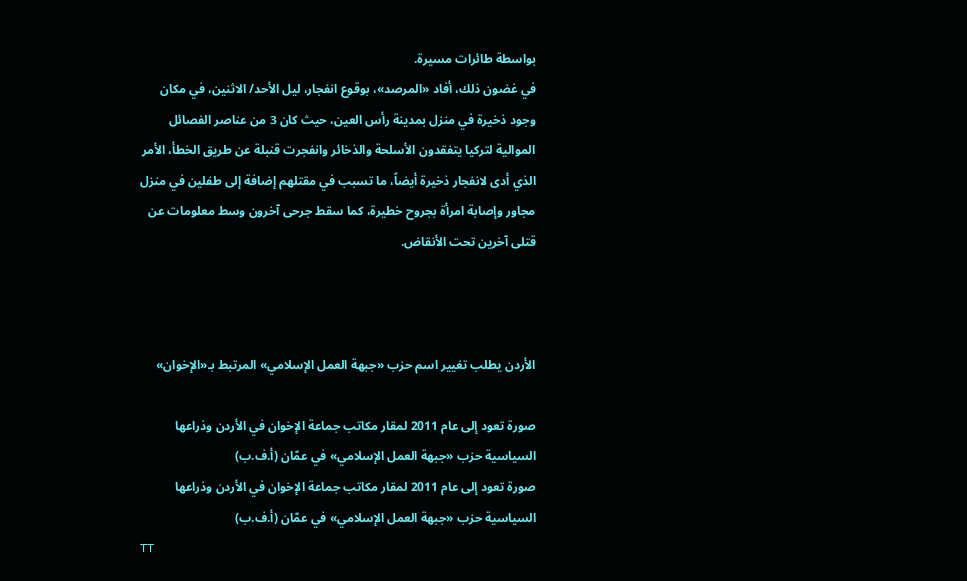بواسطة طائرات مسيرة.
في غضون ذلك، أفاد «المرصد»، بوقوع انفجار، ليل الأحد/ الاثنين، في مكان وجود ذخيرة في منزل بمدينة رأس العين، حيث كان 3 من عناصر الفصائل الموالية لتركيا يتفقدون الأسلحة والذخائر وانفجرت قنبلة عن طريق الخطأ، الأمر الذي أدى لانفجار ذخيرة أيضاً، ما تسبب في مقتلهم إضافة إلى طفلين في منزل مجاور وإصابة امرأة بجروح خطيرة، كما سقط جرحى آخرون وسط معلومات عن قتلى آخرين تحت الأنقاض.



الأردن يطلب تغيير اسم حزب «جبهة العمل الإسلامي» المرتبط بـ«الإخوان»

صورة تعود إلى عام 2011 لمقار مكاتب جماعة الإخوان في الأردن وذراعها السياسية حزب «جبهة العمل الإسلامي» في عمّان (أ.ف.ب)
صورة تعود إلى عام 2011 لمقار مكاتب جماعة الإخوان في الأردن وذراعها السياسية حزب «جبهة العمل الإسلامي» في عمّان (أ.ف.ب)
TT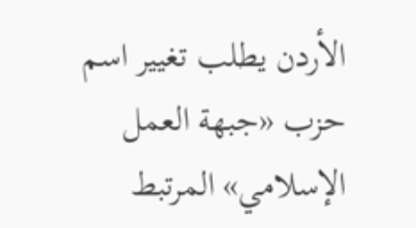الأردن يطلب تغيير اسم حزب «جبهة العمل الإسلامي» المرتبط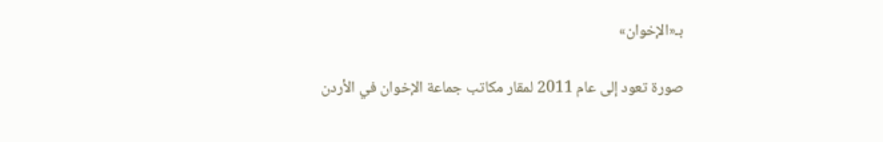بـ«الإخوان»

صورة تعود إلى عام 2011 لمقار مكاتب جماعة الإخوان في الأردن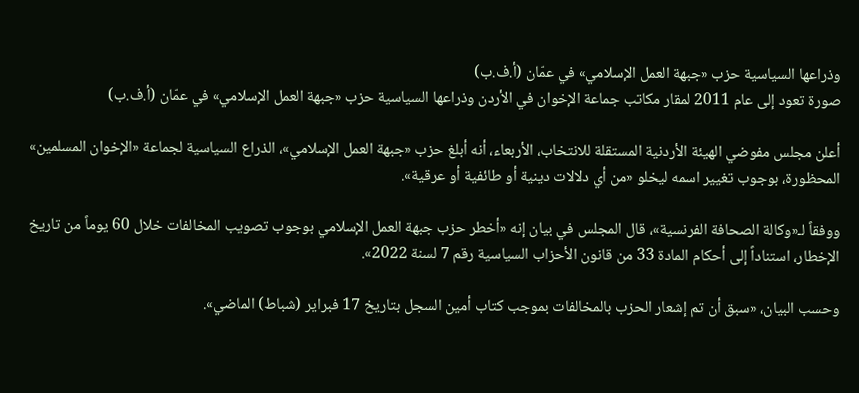وذراعها السياسية حزب «جبهة العمل الإسلامي» في عمّان (أ.ف.ب)
صورة تعود إلى عام 2011 لمقار مكاتب جماعة الإخوان في الأردن وذراعها السياسية حزب «جبهة العمل الإسلامي» في عمّان (أ.ف.ب)

أعلن مجلس مفوضي الهيئة الأردنية المستقلة للانتخاب، الأربعاء، أنه أبلغ حزب «جبهة العمل الإسلامي»، الذراع السياسية لجماعة «الإخوان المسلمين» المحظورة، بوجوب تغيير اسمه ليخلو «من أي دلالات دينية أو طائفية أو عرقية».

ووفقاً لـ«وكالة الصحافة الفرنسية»، قال المجلس في بيان إنه «أخطر حزب جبهة العمل الإسلامي بوجوب تصويب المخالفات خلال 60 يوماً من تاريخ الإخطار، استناداً إلى أحكام المادة 33 من قانون الأحزاب السياسية رقم 7 لسنة 2022».

وحسب البيان، «سبق أن تم إشعار الحزب بالمخالفات بموجب كتاب أمين السجل بتاريخ 17 فبراير (شباط) الماضي».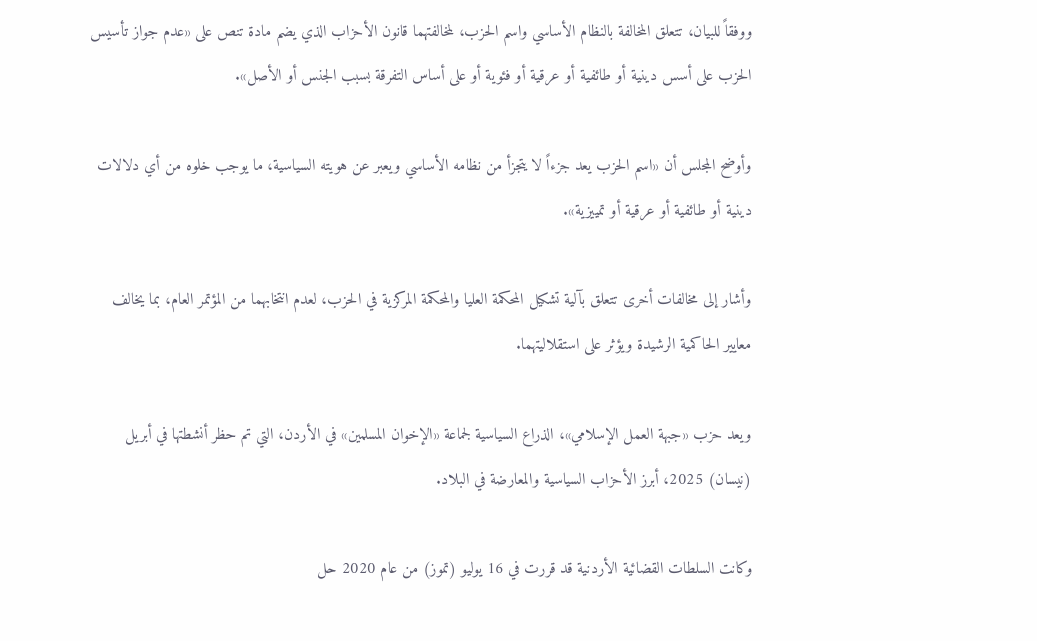ووفقاً للبيان، تتعلق المخالفة بالنظام الأساسي واسم الحزب، لمخالفتهما قانون الأحزاب الذي يضم مادة تنص على «عدم جواز تأسيس الحزب على أسس دينية أو طائفية أو عرقية أو فئوية أو على أساس التفرقة بسبب الجنس أو الأصل».

وأوضح المجلس أن «اسم الحزب يعد جزءاً لا يتجزأ من نظامه الأساسي ويعبر عن هويته السياسية، ما يوجب خلوه من أي دلالات دينية أو طائفية أو عرقية أو تمييزية».

وأشار إلى مخالفات أخرى تتعلق بآلية تشكيل المحكمة العليا والمحكمة المركزية في الحزب، لعدم انتخابهما من المؤتمر العام، بما يخالف معايير الحاكمية الرشيدة ويؤثر على استقلاليتهما.

ويعد حزب «جبهة العمل الإسلامي»، الذراع السياسية لجماعة «الإخوان المسلمين» في الأردن، التي تم حظر أنشطتها في أبريل (نيسان) 2025، أبرز الأحزاب السياسية والمعارضة في البلاد.

وكانت السلطات القضائية الأردنية قد قررت في 16 يوليو (تموز) من عام 2020 حل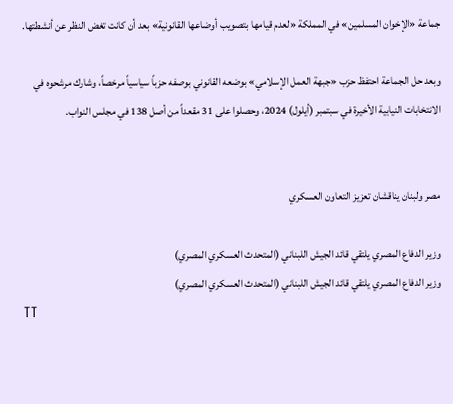جماعة «الإخوان المسلمين» في المملكة «لعدم قيامها بتصويب أوضاعها القانونية» بعد أن كانت تغض النظر عن أنشطتها.

وبعد حل الجماعة احتفظ حزب «جبهة العمل الإسلامي» بوضعه القانوني بوصفه حزباً سياسياً مرخصاً، وشارك مرشحوه في الانتخابات النيابية الأخيرة في سبتمبر (أيلول) 2024، وحصلوا على 31 مقعداً من أصل 138 في مجلس النواب.


مصر ولبنان يناقشان تعزيز التعاون العسكري

وزير الدفاع المصري يلتقي قائد الجيش اللبناني (المتحدث العسكري المصري)
وزير الدفاع المصري يلتقي قائد الجيش اللبناني (المتحدث العسكري المصري)
TT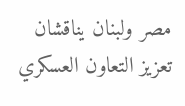مصر ولبنان يناقشان تعزيز التعاون العسكري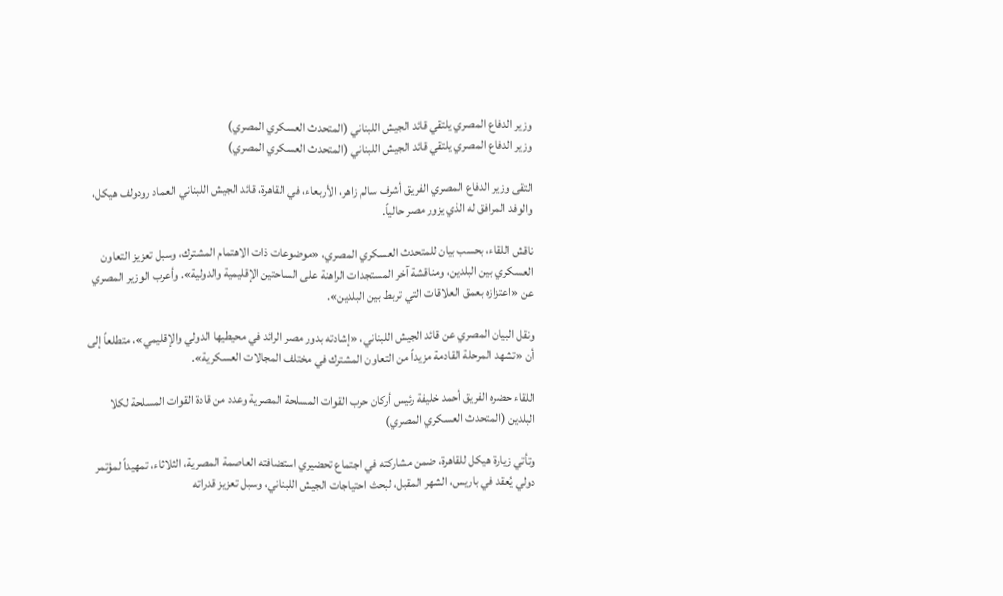وزير الدفاع المصري يلتقي قائد الجيش اللبناني (المتحدث العسكري المصري)
وزير الدفاع المصري يلتقي قائد الجيش اللبناني (المتحدث العسكري المصري)

التقى وزير الدفاع المصري الفريق أشرف سالم زاهر، الأربعاء، في القاهرة، قائد الجيش اللبناني العماد رودولف هيكل، والوفد المرافق له الذي يزور مصر حالياً.

ناقش اللقاء، بحسب بيان للمتحدث العسكري المصري، «موضوعات ذات الاهتمام المشترك، وسبل تعزيز التعاون العسكري بين البلدين، ومناقشة آخر المستجدات الراهنة على الساحتين الإقليمية والدولية». وأعرب الوزير المصري عن «اعتزازه بعمق العلاقات التي تربط بين البلدين».

ونقل البيان المصري عن قائد الجيش اللبناني، «إشادته بدور مصر الرائد في محيطيها الدولي والإقليمي»، متطلعاً إلى أن «تشهد المرحلة القادمة مزيداً من التعاون المشترك في مختلف المجالات العسكرية».

اللقاء حضره الفريق أحمد خليفة رئيس أركان حرب القوات المسلحة المصرية وعدد من قادة القوات المسلحة لكلا البلدين (المتحدث العسكري المصري)

وتأتي زيارة هيكل للقاهرة، ضمن مشاركته في اجتماع تحضيري استضافته العاصمة المصرية، الثلاثاء، تمهيداً لمؤتمر دولي يُعقد في باريس، الشهر المقبل، لبحث احتياجات الجيش اللبناني، وسبل تعزيز قدراته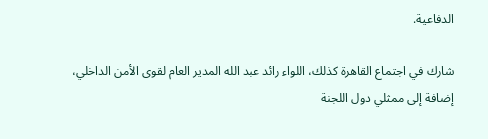الدفاعية.

شارك في اجتماع القاهرة كذلك، اللواء رائد عبد الله المدير العام لقوى الأمن الداخلي، إضافة إلى ممثلي دول اللجنة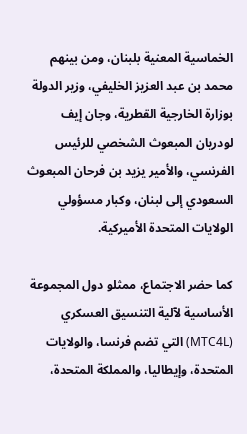الخماسية المعنية بلبنان، ومن بينهم محمد بن عبد العزيز الخليفي، وزير الدولة بوزارة الخارجية القطرية، وجان إيف لودريان المبعوث الشخصي للرئيس الفرنسي، والأمير يزيد بن فرحان المبعوث السعودي إلى لبنان، وكبار مسؤولي الولايات المتحدة الأميركية.

كما حضر الاجتماع، ممثلو دول المجموعة الأساسية لآلية التنسيق العسكري (MTC4L) التي تضم فرنسا، والولايات المتحدة، وإيطاليا، والمملكة المتحدة،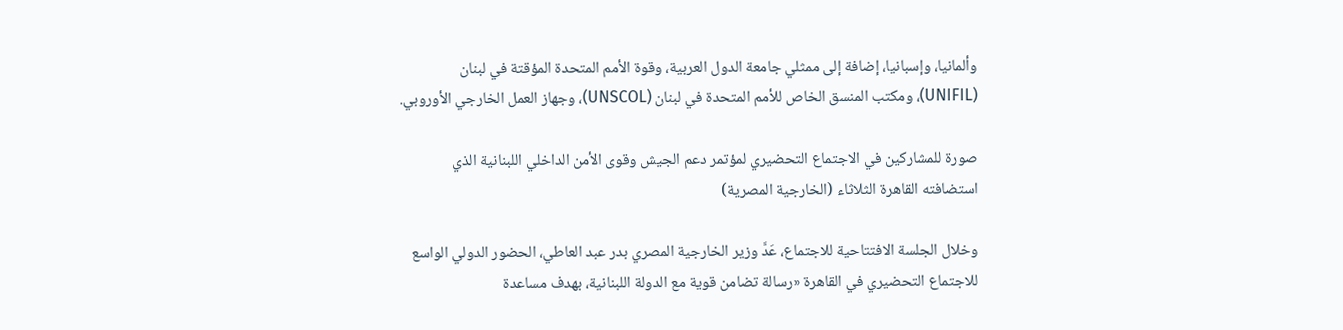وألمانيا، وإسبانيا، إضافة إلى ممثلي جامعة الدول العربية، وقوة الأمم المتحدة المؤقتة في لبنان (UNIFIL)، ومكتب المنسق الخاص للأمم المتحدة في لبنان (UNSCOL)، وجهاز العمل الخارجي الأوروبي.

صورة للمشاركين في الاجتماع التحضيري لمؤتمر دعم الجيش وقوى الأمن الداخلي اللبنانية الذي استضافته القاهرة الثلاثاء (الخارجية المصرية)

وخلال الجلسة الافتتاحية للاجتماع، عَدَّ وزير الخارجية المصري بدر عبد العاطي، الحضور الدولي الواسع للاجتماع التحضيري في القاهرة «رسالة تضامن قوية مع الدولة اللبنانية، بهدف مساعدة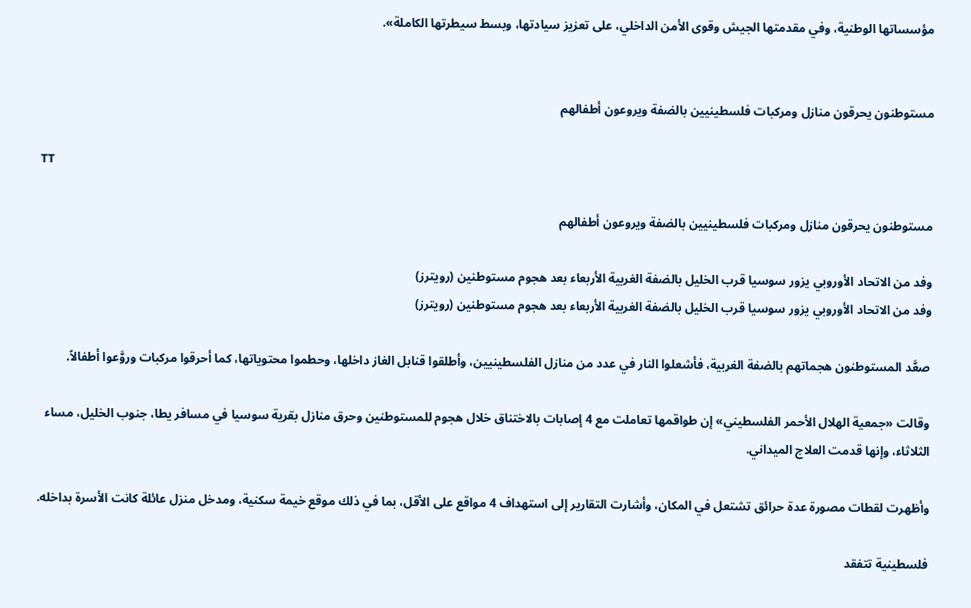مؤسساتها الوطنية، وفي مقدمتها الجيش وقوى الأمن الداخلي، على تعزيز سيادتها، وبسط سيطرتها الكاملة».


مستوطنون يحرقون منازل ومركبات فلسطينيين بالضفة ويروعون أطفالهم

TT

مستوطنون يحرقون منازل ومركبات فلسطينيين بالضفة ويروعون أطفالهم

وفد من الاتحاد الأوروبي يزور سوسيا قرب الخليل بالضفة الغربية الأربعاء بعد هجوم مستوطنين (رويترز)
وفد من الاتحاد الأوروبي يزور سوسيا قرب الخليل بالضفة الغربية الأربعاء بعد هجوم مستوطنين (رويترز)

صعَّد المستوطنون هجماتهم بالضفة الغربية، فأشعلوا النار في عدد من منازل الفلسطينيين، وأطلقوا قنابل الغاز داخلها، وحطموا محتوياتها، كما أحرقوا مركبات وروَّعوا أطفالاً.

وقالت «جمعية الهلال الأحمر الفلسطيني» إن طواقمها تعاملت مع 4 إصابات بالاختناق خلال هجوم للمستوطنين وحرق منازل بقرية سوسيا في مسافر يطا، جنوب الخليل، مساء الثلاثاء، وإنها قدمت العلاج الميداني.

وأظهرت لقطات مصورة عدة حرائق تشتعل في المكان، وأشارت التقارير إلى استهداف 4 مواقع على الأقل، بما في ذلك موقع خيمة سكنية، ومدخل منزل عائلة كانت الأسرة بداخله.

فلسطينية تتفقد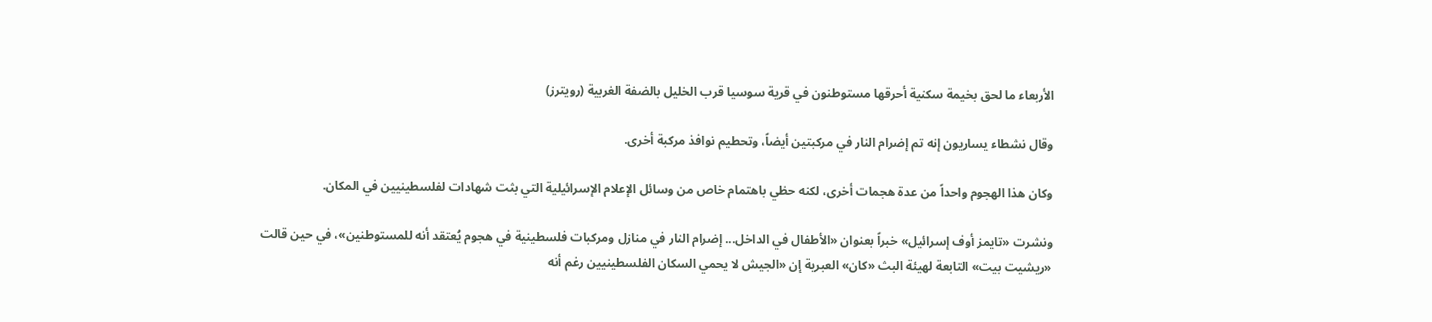الأربعاء ما لحق بخيمة سكنية أحرقها مستوطنون في قرية سوسيا قرب الخليل بالضفة الغربية (رويترز)

وقال نشطاء يساريون إنه تم إضرام النار في مركبتين أيضاً، وتحطيم نوافذ مركبة أخرى.

وكان هذا الهجوم واحداً من عدة هجمات أخرى، لكنه حظي باهتمام خاص من وسائل الإعلام الإسرائيلية التي بثت شهادات لفلسطينيين في المكان.

ونشرت «تايمز أوف إسرائيل» خبراً بعنوان «الأطفال في الداخل... إضرام النار في منازل ومركبات فلسطينية في هجوم يُعتقد أنه للمستوطنين»، في حين قالت «ريشيت بيت» التابعة لهيئة البث «كان» العبرية إن «الجيش لا يحمي السكان الفلسطينيين رغم أنه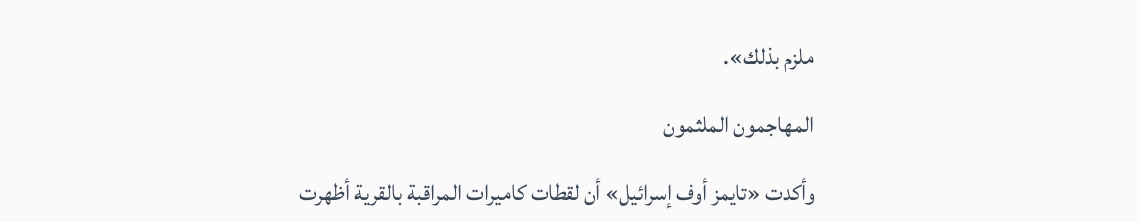ملزم بذلك».

المهاجمون الملثمون

وأكدت «تايمز أوف إسرائيل» أن لقطات كاميرات المراقبة بالقرية أظهرت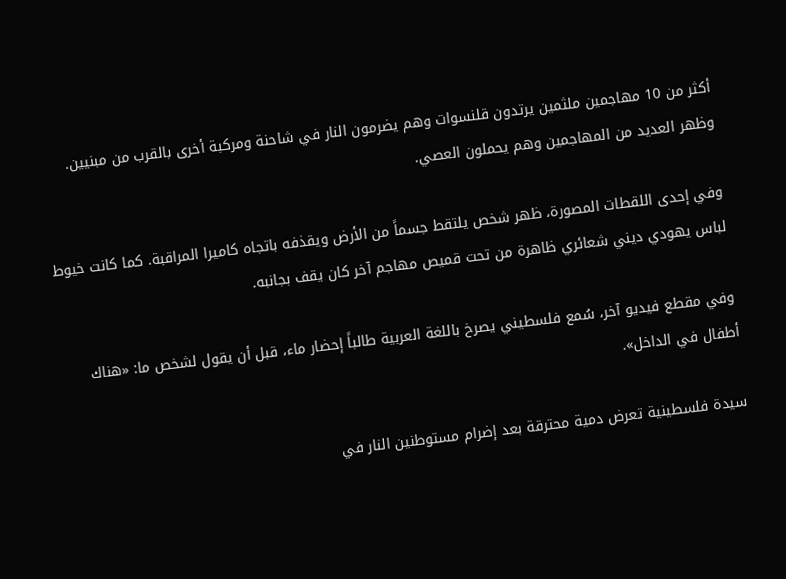أكثر من 10 مهاجمين ملثمين يرتدون قلنسوات وهم يضرمون النار في شاحنة ومركبة أخرى بالقرب من مبنيين. وظهر العديد من المهاجمين وهم يحملون العصي.

وفي إحدى اللقطات المصورة، ظهر شخص يلتقط جسماً من الأرض ويقذفه باتجاه كاميرا المراقبة. كما كانت خيوط لباس يهودي ديني شعائري ظاهرة من تحت قميص مهاجم آخر كان يقف بجانبه.

وفي مقطع فيديو آخر، سُمع فلسطيني يصرخ باللغة العربية طالباً إحضار ماء، قبل أن يقول لشخص ما: «هناك أطفال في الداخل».

سيدة فلسطينية تعرض دمية محترقة بعد إضرام مستوطنين النار في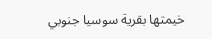خيمتها بقرية سوسيا جنوبي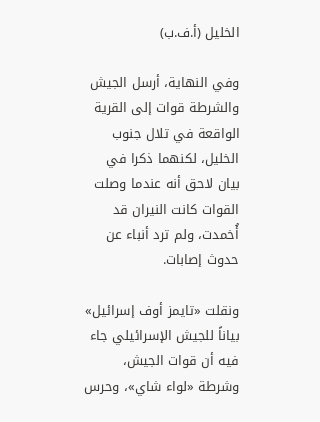الخليل (أ.ف.ب)

وفي النهاية، أرسل الجيش والشرطة قوات إلى القرية الواقعة في تلال جنوب الخليل، لكنهما ذكرا في بيان لاحق أنه عندما وصلت القوات كانت النيران قد أُخمدت، ولم ترد أنباء عن حدوث إصابات.

ونقلت «تايمز أوف إسرائيل» بياناً للجيش الإسرائيلي جاء فيه أن قوات الجيش، وشرطة «لواء شاي»، وحرس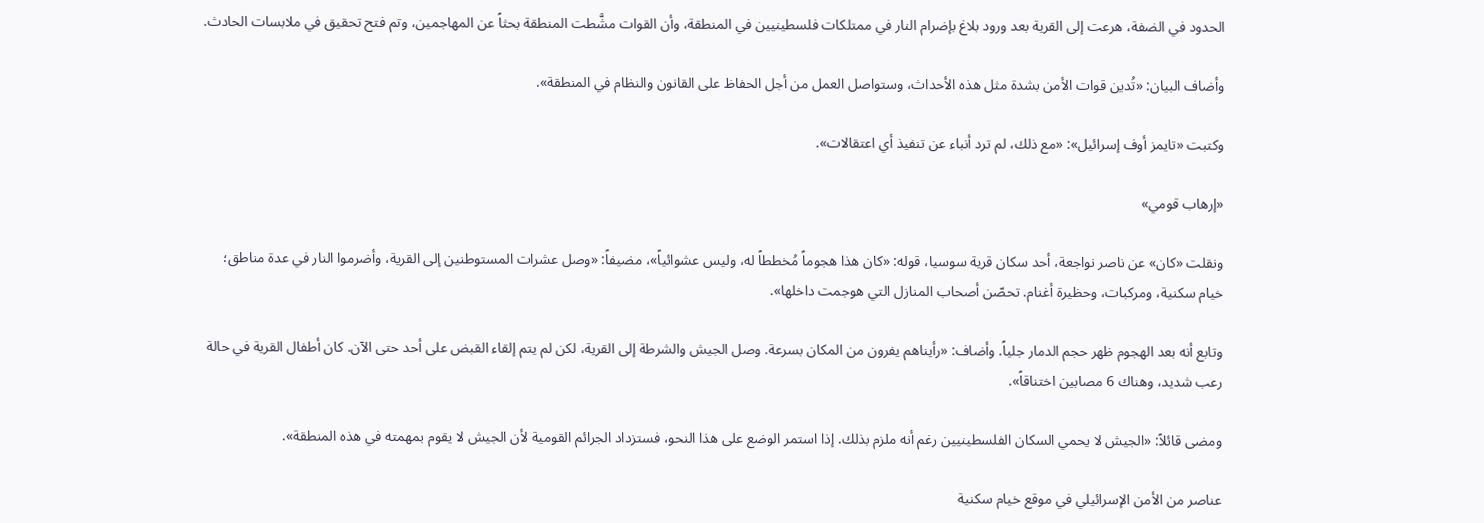الحدود في الضفة، هرعت إلى القرية بعد ورود بلاغ بإضرام النار في ممتلكات فلسطينيين في المنطقة، وأن القوات مشَّطت المنطقة بحثاً عن المهاجمين، وتم فتح تحقيق في ملابسات الحادث.

وأضاف البيان: «تُدين قوات الأمن بشدة مثل هذه الأحداث، وستواصل العمل من أجل الحفاظ على القانون والنظام في المنطقة».

وكتبت «تايمز أوف إسرائيل»: «مع ذلك، لم ترد أنباء عن تنفيذ أي اعتقالات».

«إرهاب قومي»

ونقلت «كان» عن ناصر نواجعة، أحد سكان قرية سوسيا، قوله: «كان هذا هجوماً مُخططاً له، وليس عشوائياً»، مضيفاً: «وصل عشرات المستوطنين إلى القرية، وأضرموا النار في عدة مناطق؛ خيام سكنية، ومركبات، وحظيرة أغنام. تحصّن أصحاب المنازل التي هوجمت داخلها».

وتابع أنه بعد الهجوم ظهر حجم الدمار جلياً. وأضاف: «رأيناهم يفرون من المكان بسرعة. وصل الجيش والشرطة إلى القرية، لكن لم يتم إلقاء القبض على أحد حتى الآن. كان أطفال القرية في حالة رعب شديد، وهناك 6 مصابين اختناقاً».

ومضى قائلاً: «الجيش لا يحمي السكان الفلسطينيين رغم أنه ملزم بذلك. إذا استمر الوضع على هذا النحو، فستزداد الجرائم القومية لأن الجيش لا يقوم بمهمته في هذه المنطقة».

عناصر من الأمن الإسرائيلي في موقع خيام سكنية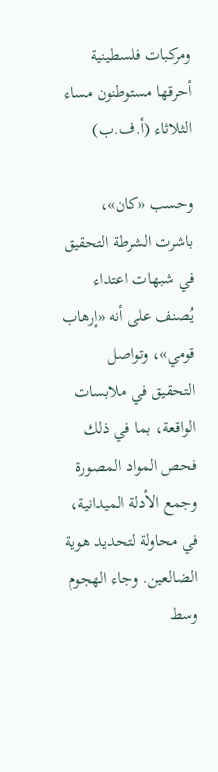ومركبات فلسطينية أحرقها مستوطنون مساء الثلاثاء (أ.ف.ب)

وحسب «كان»، باشرت الشرطة التحقيق في شبهات اعتداء يُصنف على أنه «إرهاب قومي»، وتواصل التحقيق في ملابسات الواقعة، بما في ذلك فحص المواد المصورة وجمع الأدلة الميدانية، في محاولة لتحديد هوية الضالعين. وجاء الهجوم وسط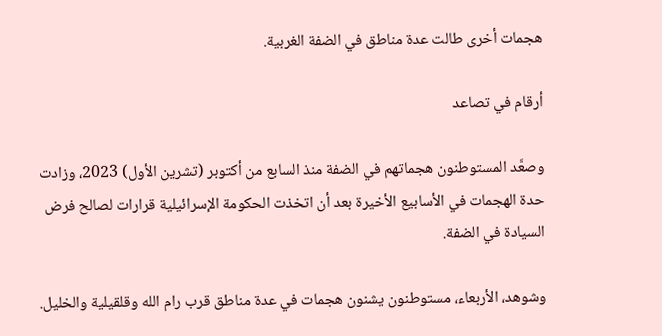هجمات أخرى طالت عدة مناطق في الضفة الغربية.

أرقام في تصاعد

وصعَّد المستوطنون هجماتهم في الضفة منذ السابع من أكتوبر (تشرين الأول) 2023، وزادت حدة الهجمات في الأسابيع الأخيرة بعد أن اتخذت الحكومة الإسرائيلية قرارات لصالح فرض السيادة في الضفة.

وشوهد، الأربعاء، مستوطنون يشنون هجمات في عدة مناطق قرب رام الله وقلقيلية والخليل.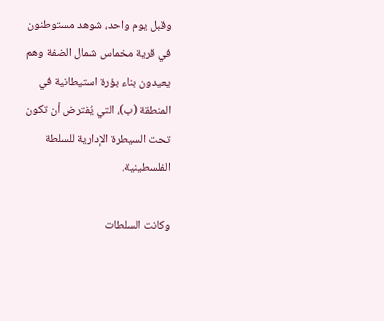وقبل يوم واحد، شوهد مستوطنون في قرية مخماس شمال الضفة وهم يعيدون بناء بؤرة استيطانية في المنطقة (ب)، التي يُفترض أن تكون تحت السيطرة الإدارية للسلطة الفلسطينية.

وكانت السلطات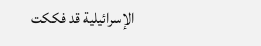الإسرائيلية قد فككت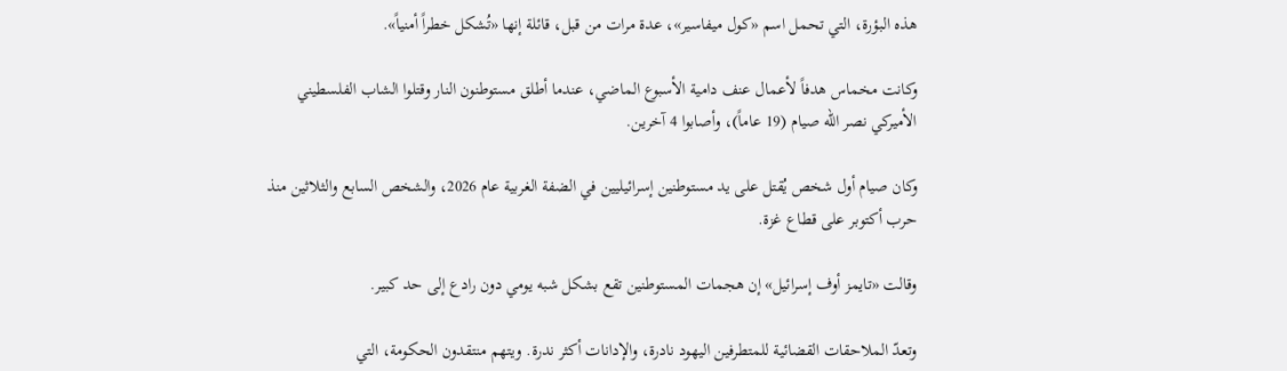هذه البؤرة، التي تحمل اسم «كول ميفاسير»، عدة مرات من قبل، قائلة إنها «تُشكل خطراً أمنياً».

وكانت مخماس هدفاً لأعمال عنف دامية الأسبوع الماضي، عندما أطلق مستوطنون النار وقتلوا الشاب الفلسطيني الأميركي نصر الله صيام (19 عاماً)، وأصابوا 4 آخرين.

وكان صيام أول شخص يُقتل على يد مستوطنين إسرائيليين في الضفة الغربية عام 2026، والشخص السابع والثلاثين منذ حرب أكتوبر على قطاع غزة.

وقالت «تايمز أوف إسرائيل» إن هجمات المستوطنين تقع بشكل شبه يومي دون رادع إلى حد كبير.

وتعدّ الملاحقات القضائية للمتطرفين اليهود نادرة، والإدانات أكثر ندرة. ويتهم منتقدون الحكومة، التي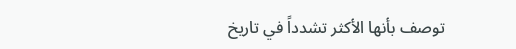توصف بأنها الأكثر تشدداً في تاريخ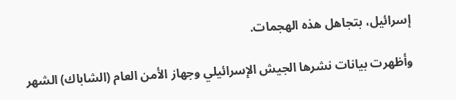إسرائيل، بتجاهل هذه الهجمات.

وأظهرت بيانات نشرها الجيش الإسرائيلي وجهاز الأمن العام (الشاباك) الشهر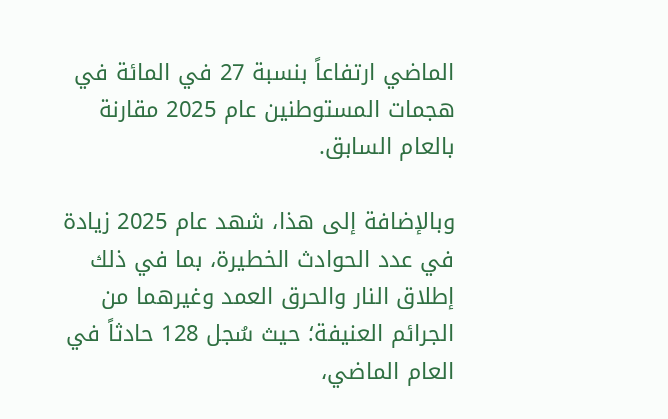الماضي ارتفاعاً بنسبة 27 في المائة في هجمات المستوطنين عام 2025 مقارنة بالعام السابق.

وبالإضافة إلى هذا، شهد عام 2025 زيادة في عدد الحوادث الخطيرة، بما في ذلك إطلاق النار والحرق العمد وغيرهما من الجرائم العنيفة؛ حيث سُجل 128 حادثاً في العام الماضي،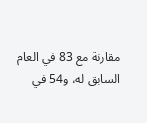مقارنة مع 83 في العام السابق له، و54 في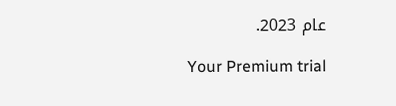عام 2023.

Your Premium trial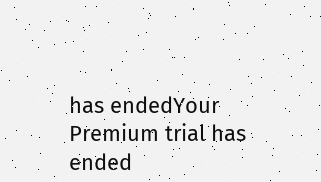has endedYour Premium trial has ended